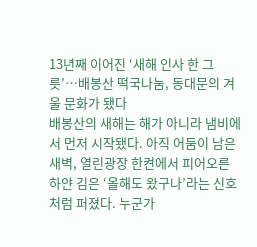13년째 이어진 ‘새해 인사 한 그릇’…배봉산 떡국나눔, 동대문의 겨울 문화가 됐다
배봉산의 새해는 해가 아니라 냄비에서 먼저 시작됐다. 아직 어둠이 남은 새벽, 열린광장 한켠에서 피어오른 하얀 김은 ‘올해도 왔구나’라는 신호처럼 퍼졌다. 누군가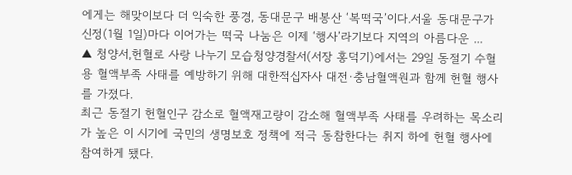에게는 해맞이보다 더 익숙한 풍경, 동대문구 배봉산 ‘복떡국’이다.서울 동대문구가 신정(1월 1일)마다 이어가는 떡국 나눔은 이제 ‘행사’라기보다 지역의 아름다운 ...
▲ 청양서,헌혈로 사랑 나누기 모습청양경찰서(서장 홍덕기)에서는 29일 동절기 수혈용 혈액부족 사태를 예방하기 위해 대한적십자사 대전·충남혈액원과 함께 헌혈 행사를 가졌다.
최근 동절기 헌혈인구 감소로 혈액재고량이 감소해 혈액부족 사태를 우려하는 목소리가 높은 이 시기에 국민의 생명보호 정책에 적극 동참한다는 취지 하에 헌혈 행사에 참여하게 됐다.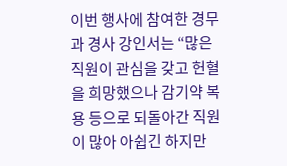이번 행사에 참여한 경무과 경사 강인서는 “많은 직원이 관심을 갖고 헌혈을 희망했으나 감기약 복용 등으로 되돌아간 직원이 많아 아쉽긴 하지만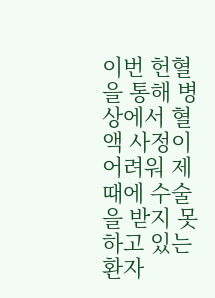이번 헌혈을 통해 병상에서 혈액 사정이 어려워 제때에 수술을 받지 못하고 있는 환자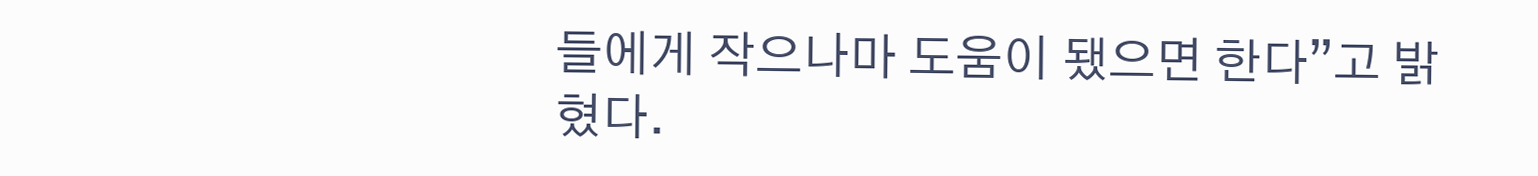들에게 작으나마 도움이 됐으면 한다”고 밝혔다.